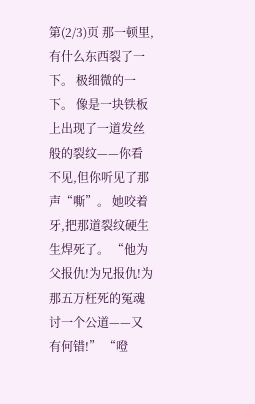第(2/3)页 那一顿里,有什么东西裂了一下。 极细微的一下。 像是一块铁板上出现了一道发丝般的裂纹——你看不见,但你听见了那声“嘶”。 她咬着牙,把那道裂纹硬生生焊死了。 “他为父报仇!为兄报仇!为那五万枉死的冤魂讨一个公道——又有何错!” “噔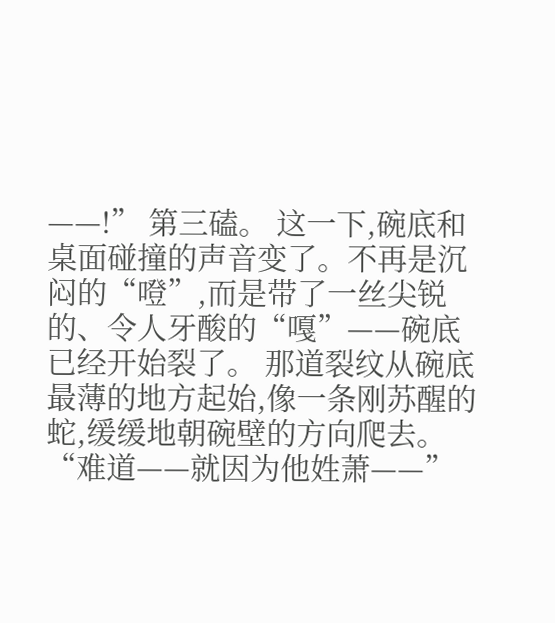——!” 第三磕。 这一下,碗底和桌面碰撞的声音变了。不再是沉闷的“噔”,而是带了一丝尖锐的、令人牙酸的“嘎”——碗底已经开始裂了。 那道裂纹从碗底最薄的地方起始,像一条刚苏醒的蛇,缓缓地朝碗壁的方向爬去。 “难道——就因为他姓萧——”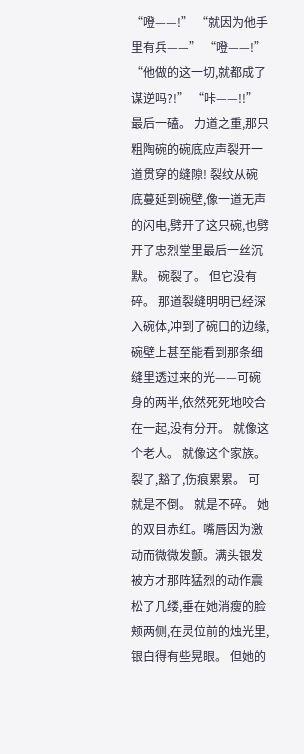“噔——!” “就因为他手里有兵——” “噔——!” “他做的这一切,就都成了谋逆吗?!” “咔——!!” 最后一磕。 力道之重,那只粗陶碗的碗底应声裂开一道贯穿的缝隙! 裂纹从碗底蔓延到碗壁,像一道无声的闪电,劈开了这只碗,也劈开了忠烈堂里最后一丝沉默。 碗裂了。 但它没有碎。 那道裂缝明明已经深入碗体,冲到了碗口的边缘,碗壁上甚至能看到那条细缝里透过来的光——可碗身的两半,依然死死地咬合在一起,没有分开。 就像这个老人。 就像这个家族。 裂了,豁了,伤痕累累。 可就是不倒。 就是不碎。 她的双目赤红。嘴唇因为激动而微微发颤。满头银发被方才那阵猛烈的动作震松了几缕,垂在她消瘦的脸颊两侧,在灵位前的烛光里,银白得有些晃眼。 但她的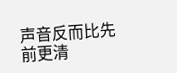声音反而比先前更清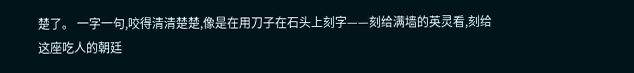楚了。 一字一句,咬得清清楚楚,像是在用刀子在石头上刻字——刻给满墙的英灵看,刻给这座吃人的朝廷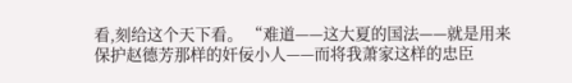看,刻给这个天下看。 “难道——这大夏的国法——就是用来保护赵德芳那样的奸佞小人——而将我萧家这样的忠臣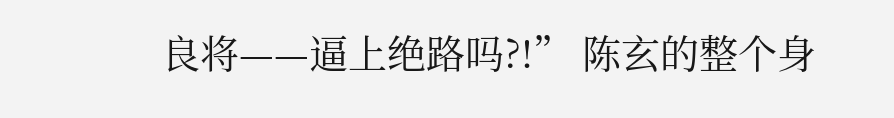良将——逼上绝路吗?!” 陈玄的整个身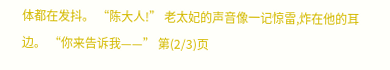体都在发抖。 “陈大人!” 老太妃的声音像一记惊雷,炸在他的耳边。 “你来告诉我——” 第(2/3)页